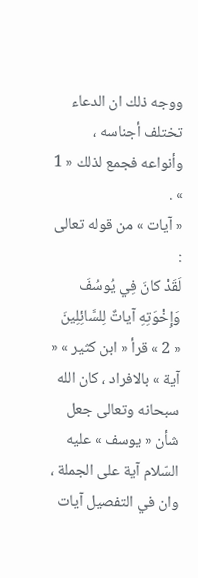ووجه ذلك ان الدعاء تختلف أجناسه ، وأنواعه فجمع لذلك « 1 » .
« آيات » من قوله تعالى :
لَقَدْ كانَ فِي يُوسُفَ وَإِخْوَتِهِ آياتٌ لِلسَّائِلِينَ
« 2 » قرأ « ابن كثير » « آية » بالافراد ، كان الله سبحانه وتعالى جعل شأن « يوسف » عليه السّلام آية على الجملة ، وان في التفصيل آيات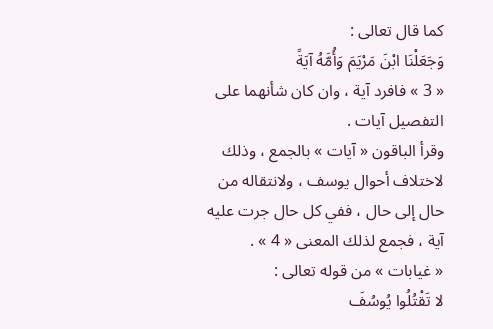كما قال تعالى :
وَجَعَلْنَا ابْنَ مَرْيَمَ وَأُمَّهُ آيَةً
« 3 » فافرد آية ، وان كان شأنهما على التفصيل آيات .
وقرأ الباقون « آيات » بالجمع ، وذلك لاختلاف أحوال يوسف ، ولانتقاله من حال إلى حال ، ففي كل حال جرت عليه آية ، فجمع لذلك المعنى « 4 » .
« غيابات » من قوله تعالى :
لا تَقْتُلُوا يُوسُفَ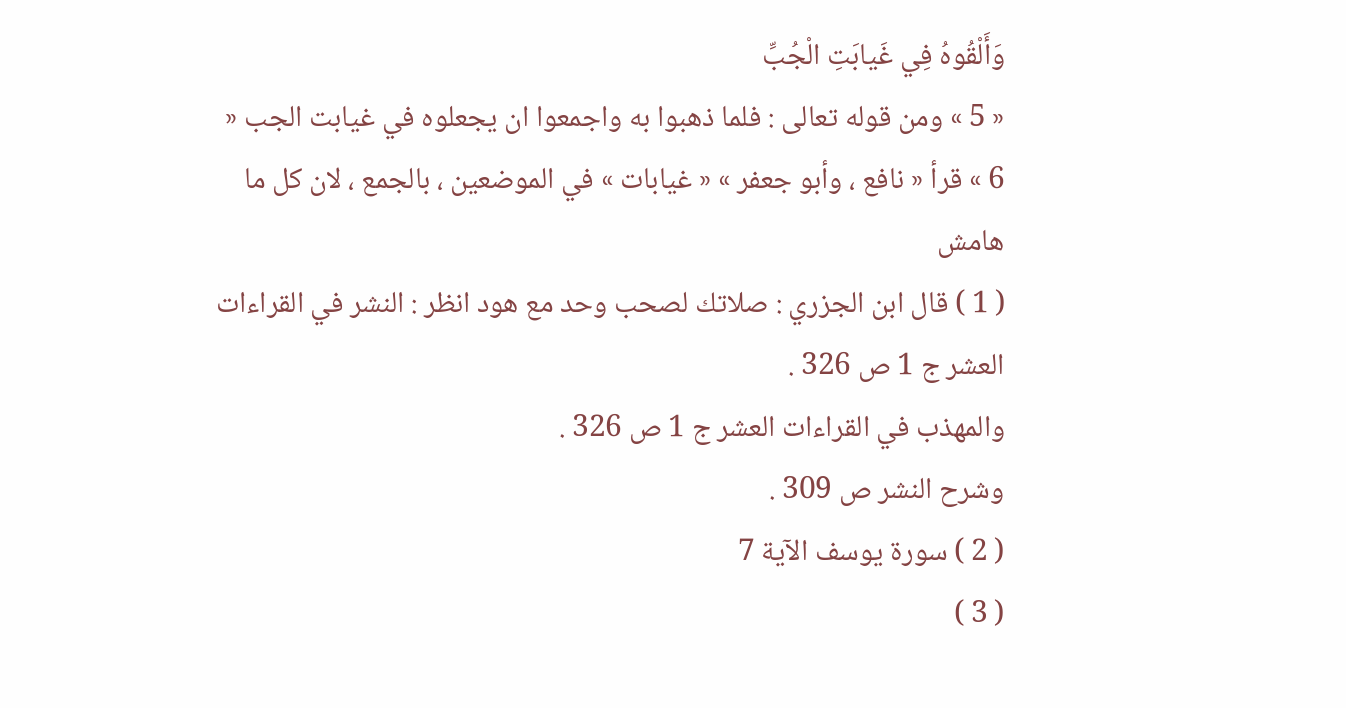وَأَلْقُوهُ فِي غَيابَتِ الْجُبِّ
« 5 » ومن قوله تعالى : فلما ذهبوا به واجمعوا ان يجعلوه في غيابت الجب « 6 » قرأ « نافع ، وأبو جعفر » « غيابات » في الموضعين ، بالجمع ، لان كل ما
هامش
( 1 ) قال ابن الجزري : صلاتك لصحب وحد مع هود انظر : النشر في القراءات العشر ج 1 ص 326 .
والمهذب في القراءات العشر ج 1 ص 326 .
وشرح النشر ص 309 .
( 2 ) سورة يوسف الآية 7
( 3 )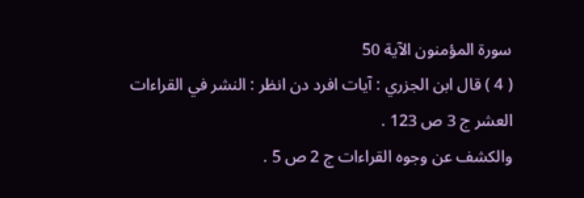سورة المؤمنون الآية 50
( 4 ) قال ابن الجزري : آيات افرد دن انظر : النشر في القراءات العشر ج 3 ص 123 .
والكشف عن وجوه القراءات ج 2 ص 5 .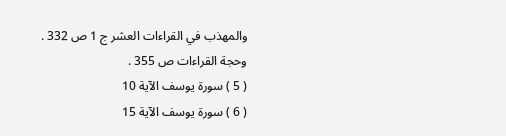والمهذب في القراءات العشر ج 1 ص 332 .
وحجة القراءات ص 355 .
( 5 ) سورة يوسف الآية 10
( 6 ) سورة يوسف الآية 15